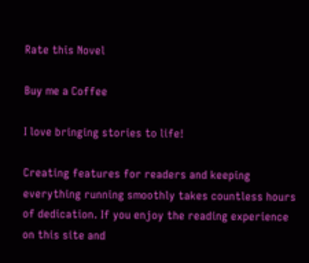Rate this Novel

Buy me a Coffee

I love bringing stories to life!

Creating features for readers and keeping everything running smoothly takes countless hours of dedication. If you enjoy the reading experience on this site and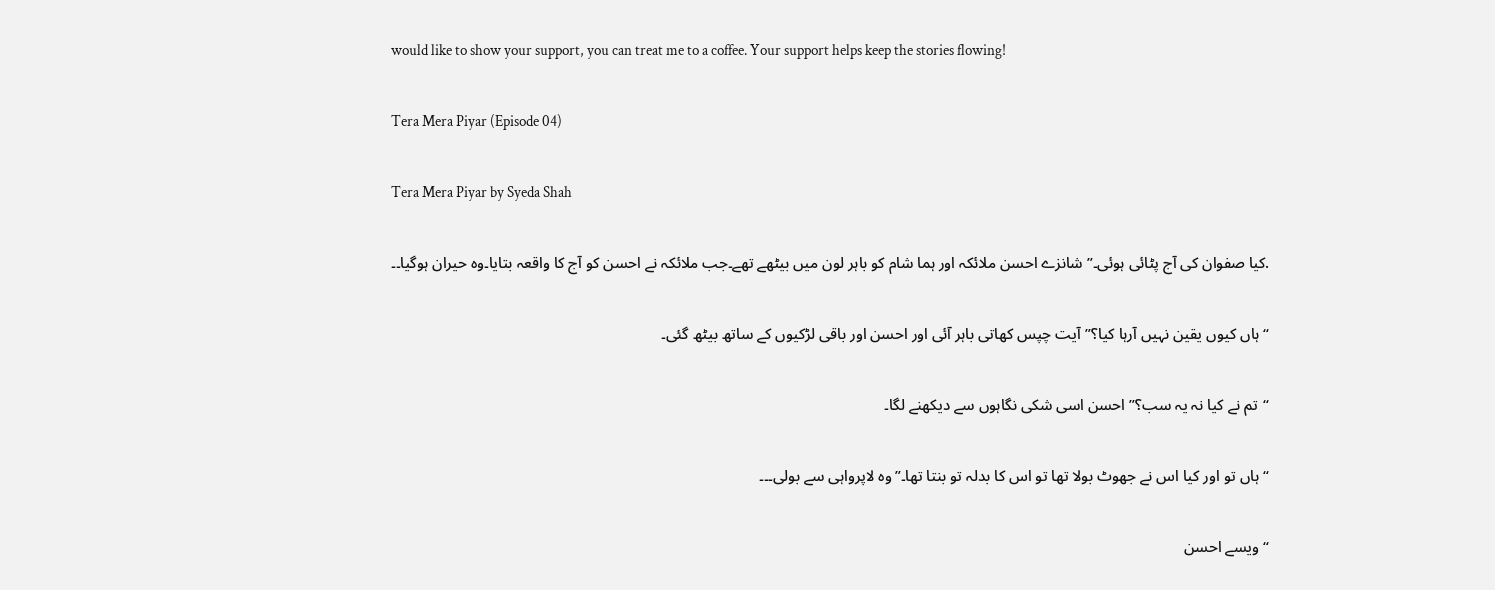would like to show your support, you can treat me to a coffee. Your support helps keep the stories flowing!

Tera Mera Piyar (Episode 04)

Tera Mera Piyar by Syeda Shah

.کیا صفوان کی آج پٹائی ہوئی۔”شانزے احسن ملائکہ اور ہما شام کو باہر لون میں بیٹھے تھے۔جب ملائکہ نے احسن کو آج کا واقعہ بتایا۔وہ حیران ہوگیا۔۔

“ہاں کیوں یقین نہیں آرہا کیا؟”آیت چپس کھاتی باہر آئی اور احسن اور باقی لڑکیوں کے ساتھ بیٹھ گئی۔

“تم نے کیا نہ یہ سب؟”احسن اسی شکی نگاہوں سے دیکھنے لگا۔

“ہاں تو اور کیا اس نے جھوٹ بولا تھا تو اس کا بدلہ تو بنتا تھا۔”وہ لاپرواہی سے بولی۔۔۔

“ویسے احسن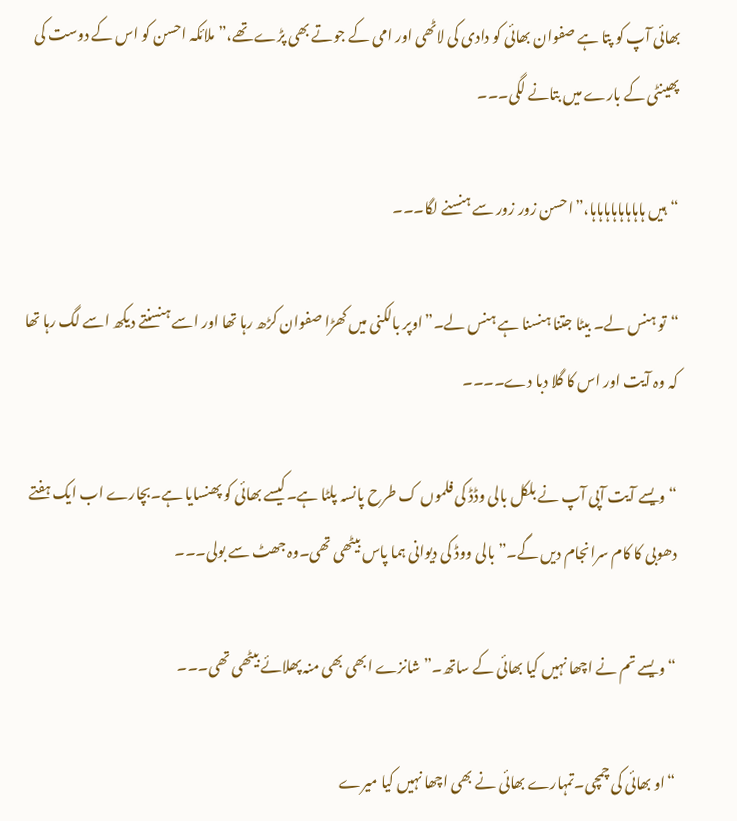بھائی آپ کو پتا ہے صفوان بھائی کو دادی کی لاٹھی اور امی کے جوتے بھی پڑے تھے،”ملائکہ احسن کو اس کے دوست کی پھینٹی کے بارے میں بتانے لگی۔۔۔

“ہیں ہاہاہاہاہاہاہاہا،”احسن زور زور سے ہنسنے لگا۔۔۔

“تو ہنس لے۔ بیٹا جتنا ہنسنا ہے ہنس لے۔”اوپر بالکنی میں کھڑا صفوان کڑھ رہا تھا اور اسے ہنسنتے دیکھ اسے لگ رہا تھا کہ وہ آیت اور اس کا گلا دبا دے۔۔۔۔

“ویسے آیت آپی آپ نے بلکل بالی وڈڈ کی فلموں ک طرح پانسہ پلٹا ہے۔کیسے بھائی کو پھنسایا ہے۔بچارے اب ایک ہفتے دھوبی کا کام سرانجام دیں گے۔”بالی ووڈ کی دیوانی ہما پاس بیٹھی تھی۔وہ جھٹ سے بولی۔۔۔

“ویسے تم نے اچھا نہیں کیا بھائی کے ساتھ۔”شانزے ابھی بھی منہ پھلائے بیٹھی تھی۔۔۔

“او بھائی کی چمچی۔تمہارے بھائی نے بھی اچھا نہیں کیا میرے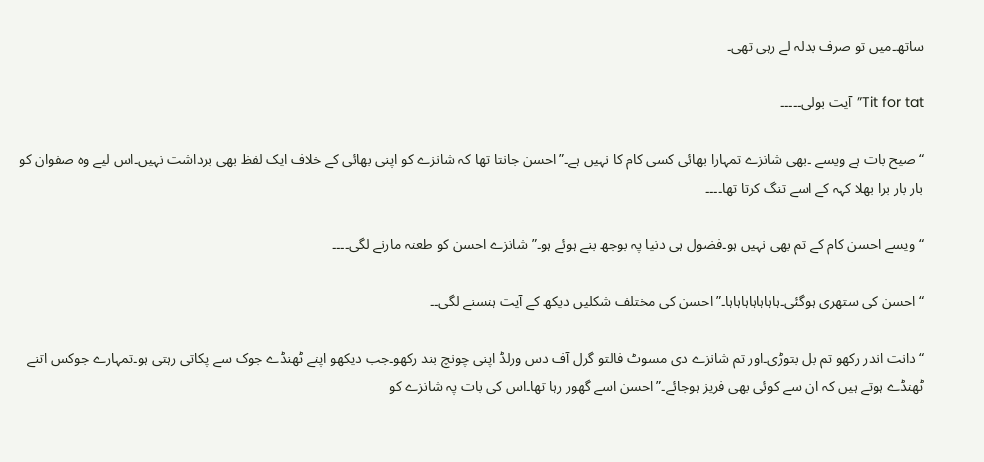ساتھ۔میں تو صرف بدلہ لے رہی تھی۔

Tit for tat”آیت بولی۔۔۔۔۔

“صیح بات ہے ویسے ۔بھی شانزے تمہارا بھائی کسی کام کا نہیں ہے۔”احسن جانتا تھا کہ شانزے کو اپنی بھائی کے خلاف ایک لفظ بھی برداشت نہیں۔اس لیے وہ صفوان کو بار بار برا بھلا کہہ کے اسے تنگ کرتا تھا۔۔۔۔

“ویسے احسن کام کے تم بھی نہیں ہو۔فضول ہی دنیا پہ بوجھ بنے ہوئے ہو۔”شانزے احسن کو طعنہ مارنے لگی۔۔۔۔

“احسن کی ستھری ہوگئی۔ہاہاہاہاہاہاہا۔”احسن کی مختلف شکلیں دیکھ کے آیت ہنسنے لگی۔۔

“دانت اندر رکھو تم بل بتوڑی۔اور تم شانزے دی مسوٹ فالتو گرل آف دس ورلڈ اپنی چونچ بند رکھو۔جب دیکھو اپنے ٹھنڈے جوک سے پکاتی رہتی ہو۔تمہارے جوکس اتنے ٹھنڈے ہوتے ہیں کہ ان سے کوئی بھی فریز ہوجائے۔”احسن اسے گھور رہا تھا۔اس کی بات پہ شانزے کو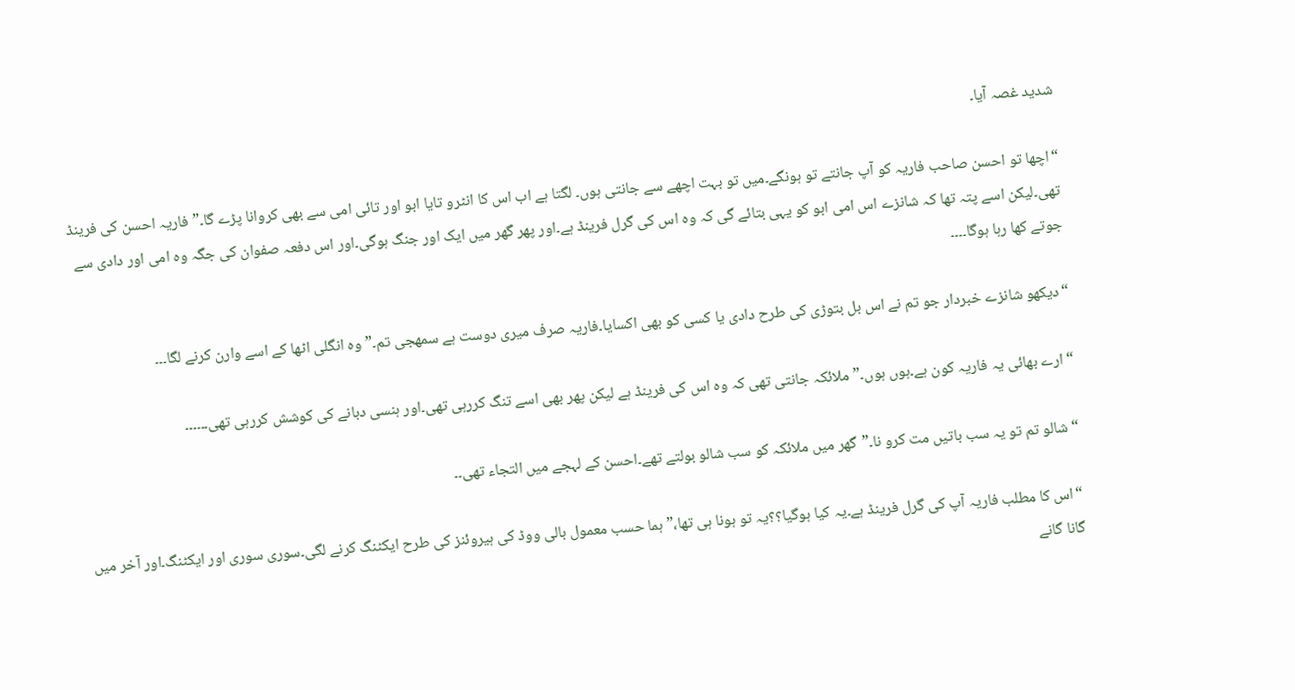شدید غصہ آیا۔

“اچھا تو احسن صاحب فاریہ کو آپ جانتے تو ہونگے۔میں تو بہت اچھے سے جانتی ہوں۔ لگتا ہے اب اس کا انٹرو تایا ابو اور تائی امی سے بھی کروانا پڑے گا۔”فاریہ احسن کی فرینڈ تھی۔لیکن اسے پتہ تھا کہ شانزے اس امی ابو کو یہی بتائے گی کہ وہ اس کی گرل فرینڈ ہے۔اور پھر گھر میں ایک اور جنگ ہوگی۔اور اس دفعہ صفوان کی جگہ وہ امی اور دادی سے جوتے کھا رہا ہوگا۔۔۔۔

“دیکھو شانزے خبردار جو تم نے اس بل بتوڑی کی طرح دادی یا کسی کو بھی اکسایا۔فاریہ صرف میری دوست ہے سمھجی تم۔”وہ انگلی اٹھا کے اسے وارن کرنے لگا۔۔۔

“ارے بھائی یہ فاریہ کون ہے۔ہوں ہوں۔”ملائکہ جانتی تھی کہ وہ اس کی فرینڈ ہے لیکن پھر بھی اسے تنگ کررہی تھی۔اور ہنسی دبانے کی کوشش کررہی تھی۔۔۔۔۔۔

“شالو تم تو یہ سب باتیں مت کرو نا۔”گھر میں ملائکہ کو سب شالو بولتے تھے۔احسن کے لہجے میں التجاء تھی۔۔

“اس کا مطلب فاریہ آپ کی گرل فرینڈ ہے۔یہ کیا ہوگیا؟؟یہ تو ہونا ہی تھا،”ہما حسب معمول بالی ووڈ کی ہیروئنز کی طرح ایکٹنگ کرنے لگی۔سوری سوری اور ایکٹنگ۔اور آخر میں گانا گانے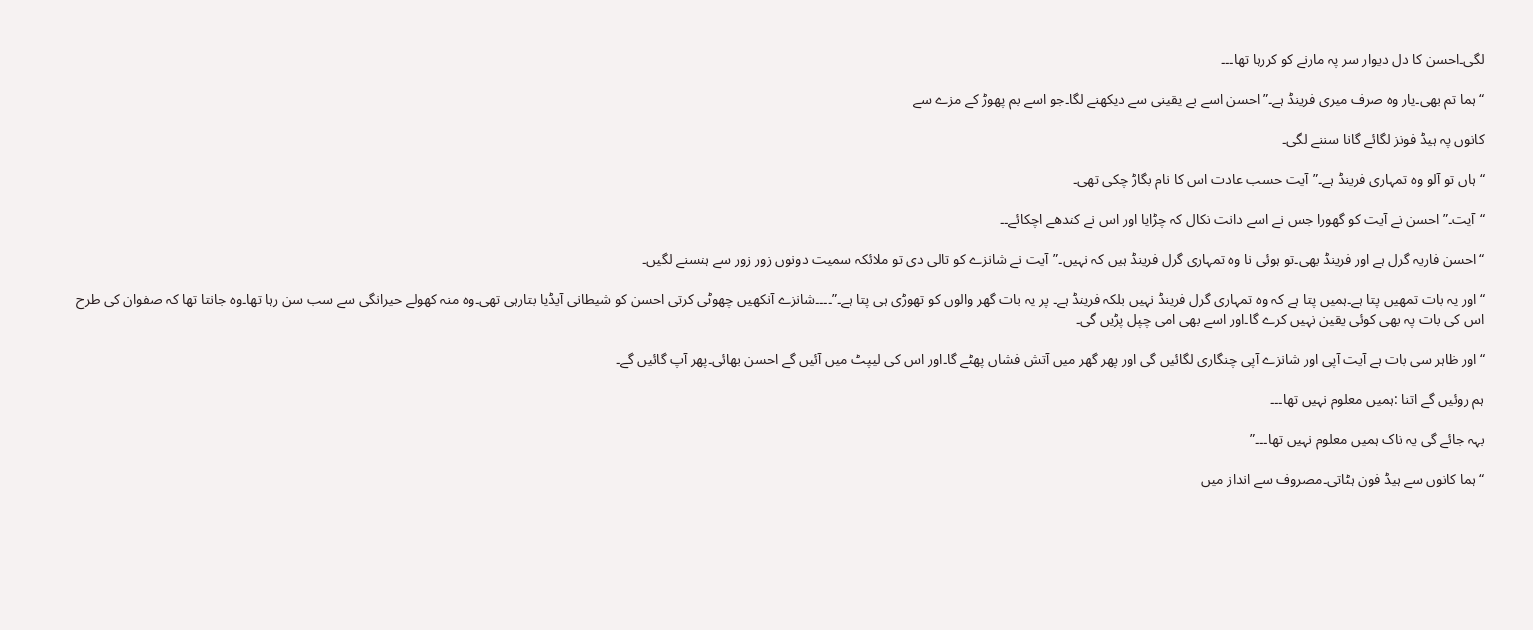لگی۔احسن کا دل دیوار سر پہ مارنے کو کررہا تھا۔۔۔

“ہما تم بھی۔یار وہ صرف میری فرینڈ ہے۔”احسن اسے بے یقینی سے دیکھنے لگا۔جو اسے بم پھوڑ کے مزے سے

کانوں پہ ہیڈ فونز لگائے گانا سننے لگی۔

“ہاں تو آلو وہ تمہاری فرینڈ ہے۔”آیت حسب عادت اس کا نام بگاڑ چکی تھی۔

“آیت۔”احسن نے آیت کو گھورا جس نے اسے دانت نکال کہ چڑایا اور اس نے کندھے اچکائے۔۔

“احسن فاریہ گرل ہے اور فرینڈ بھی۔تو ہوئی نا وہ تمہاری گرل فرینڈ ہیں کہ نہیں۔”آیت نے شانزے کو تالی دی تو ملائکہ سمیت دونوں زور زور سے ہنسنے لگیں۔

“اور یہ بات تمھیں پتا ہے۔ہمیں پتا ہے کہ وہ تمہاری گرل فرینڈ نہیں بلکہ فرینڈ ہے۔ پر یہ بات گھر والوں کو تھوڑی ہی پتا ہے۔”۔۔۔۔شانزے آنکھیں چھوٹی کرتی احسن کو شیطانی آیڈیا بتارہی تھی۔وہ منہ کھولے حیرانگی سے سب سن رہا تھا۔وہ جانتا تھا کہ صفوان کی طرح اس کی بات پہ بھی کوئی یقین نہیں کرے گا۔اور اسے بھی امی چپل پڑیں گی۔

“اور ظاہر سی بات ہے آیت آپی اور شانزے آپی چنگاری لگائیں گی اور پھر گھر میں آتش فشاں پھٹے گا۔اور اس کی لیپٹ میں آئیں گے احسن بھائی۔پھر آپ گائیں گے۔

ہم روئیں گے اتنا :ہمیں معلوم نہیں تھا۔۔۔

بہہ جائے گی یہ ناک ہمیں معلوم نہیں تھا۔۔۔”

“ہما کانوں سے ہیڈ فون ہٹاتی۔مصروف سے انداز میں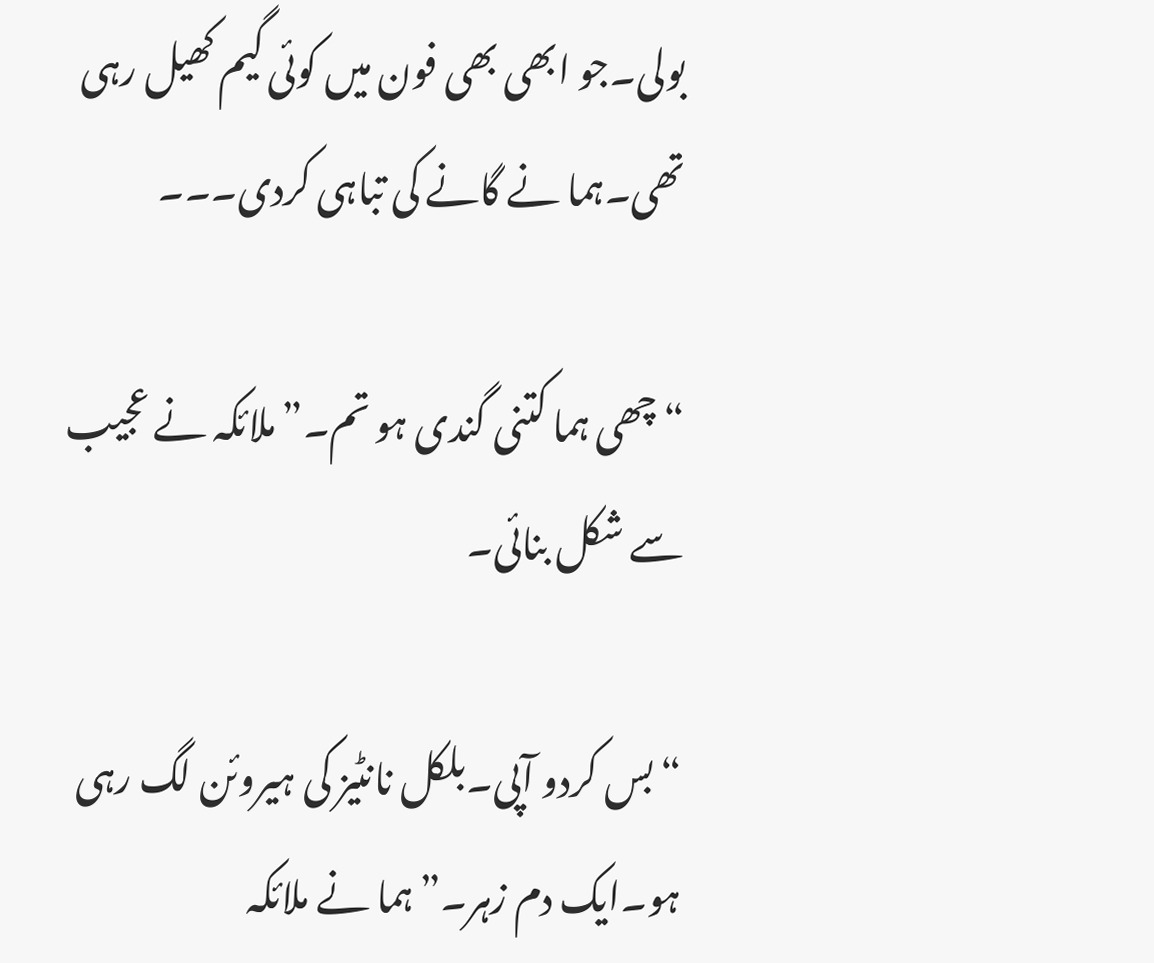بولی۔جو ابھی بھی فون میں کوئی گیم کھیل رہی تھی۔ہما نے گانے کی تباہی کردی۔۔۔

“چھی ہما کتنی گندی ہو تم۔”ملائکہ نے عجیب سے شکل بنائی۔

“بس کردو آپی۔بلکل نانٹیز کی ہیروئن لگ رہی ہو۔ایک دم زہر۔”ہما نے ملائکہ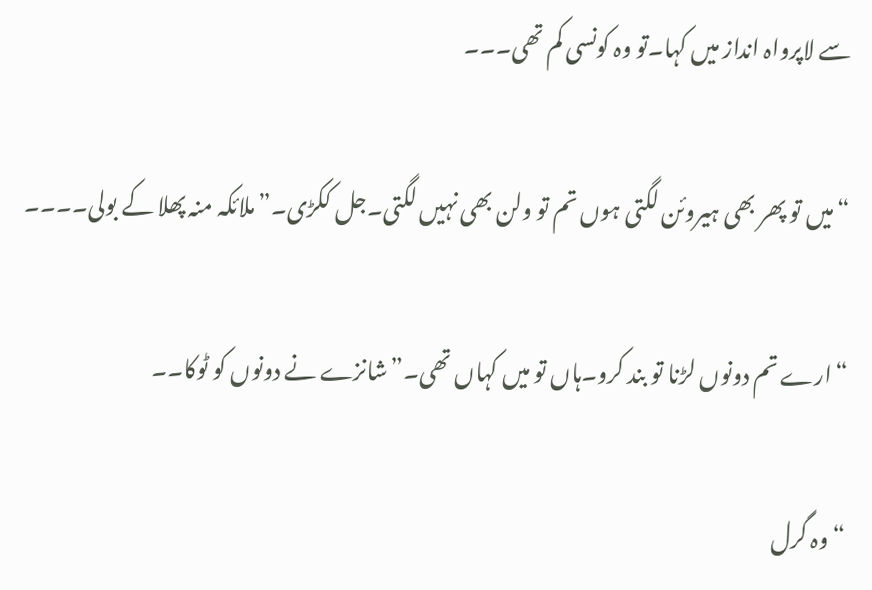سے لاپرواہ انداز میں کہا۔تو وہ کونسی کم تھی۔۔۔

“میں تو پھر بھی ہیروئن لگتی ہوں تم تو ولن بھی نہیں لگتی۔جل ککڑی۔”ملائکہ منہ پھلا کے بولی۔۔۔۔

“ارے تم دونوں لڑنا تو بند کرو۔ہاں تو میں کہاں تھی۔”شانزے نے دونوں کو ٹوکا۔۔

“وہ گرل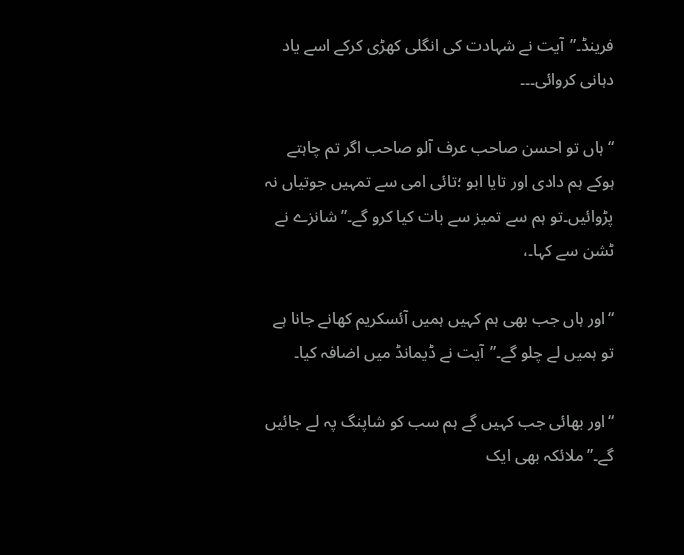فرینڈ۔”آیت نے شہادت کی انگلی کھڑی کرکے اسے یاد دہانی کروائی۔۔۔

“ہاں تو احسن صاحب عرف آلو صاحب اگر تم چاہتے ہوکے ہم دادی اور تایا ابو ؛تائی امی سے تمہیں جوتیاں نہ پڑوائیں۔تو ہم سے تمیز سے بات کیا کرو گے۔”شانزے نے ٹشن سے کہا۔،

“اور ہاں جب بھی ہم کہیں ہمیں آئسکریم کھانے جانا ہے تو ہمیں لے چلو گے۔”آیت نے ڈیمانڈ میں اضافہ کیا۔

“اور بھائی جب کہیں گے ہم سب کو شاپنگ پہ لے جائیں گے۔”ملائکہ بھی ایک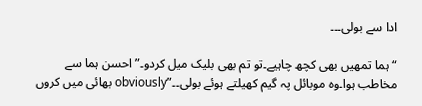ادا سے بولی۔۔۔

“ہما تمھیں بھی کچھ چاہیے۔تو تم بھی بلیک میل کردو۔”احسن ہما سے مخاطب ہوا۔وہ موبائل پہ گیم کھیلتے ہوئے بولی۔۔”obviously بھائی میں کروں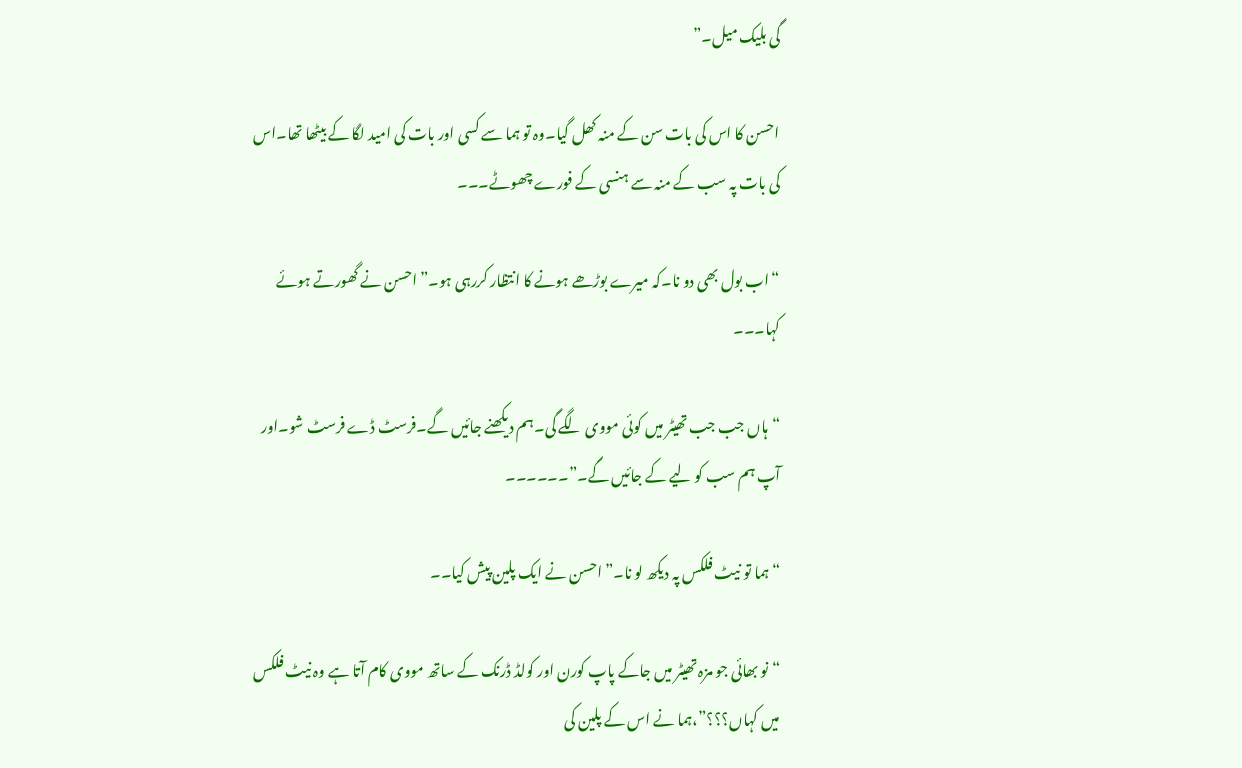گی بلیک میل۔”

احسن کا اس کی بات سن کے منہ کھل گیا۔وہ تو ہما سے کسی اور بات کی امید لگا کے بیٹھا تھا۔اس کی بات پہ سب کے منہ سے ہنسی کے فورے چھوٹے۔۔۔

“اب بول بھی دو نا۔کہ میرے بوڑھے ہونے کا انتظار کررہی ہو۔”احسن نے گھورتے ہوئے کہا۔۔۔

“ہاں جب جب تھیٹر میں کوئی مووی لگے گی۔ہم دیکھنے جائیں گے۔فرسٹ ڈے فرسٹ شو۔اور آپ ہم سب کو لیے کے جائیں گے۔”۔۔۔۔۔۔

“ہما تو نیٹ فلکس پہ دیکھ لو نا۔”احسن نے ایک پلین پیش کیا۔۔

“نو بھائی جو مزہ تھیٹر میں جاکے پاپ کورن اور کولڈ ڈرنک کے ساتھ مووی کام آتا ہے وہ نیٹ فلکس میں کہاں؟؟؟”،ہما نے اس کے پلین کی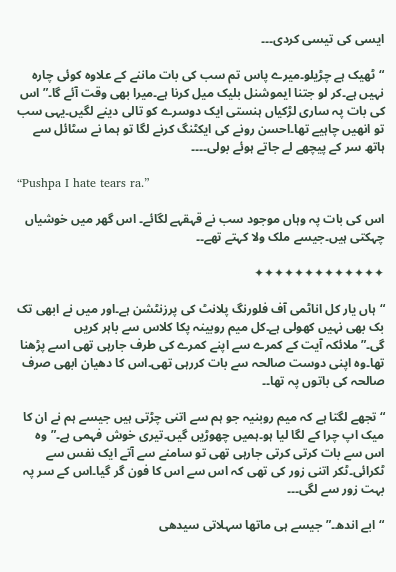ایسی کی تیسی کردی۔۔۔

“ٹھیک ہے چڑیلو۔میرے پاس تم سب کی بات ماننے کے علاوہ کوئی چارہ نہیں ہے۔کر لو جتنا ایموشنل بلیک میل کرنا ہے۔میرا بھی وقت آئے گا۔”اس کی بات پہ ساری لڑکیاں ہنستی ایک دوسرے کو تالی دینے لگیں۔یہی سب تو انھیں چاہیے تھا۔احسن رونے کی ایکٹنگ کرنے لگا تو ہما نے سٹائل سے ہاتھ سر کے پیچھے لے جاتے ہوئے بولی۔۔۔۔

“Pushpa I hate tears ra.”

اس کی بات پہ وہاں موجود سب نے قہقہے لگائے۔ اس گھر میں خوشیاں چہکتی ہیں۔جیسے ملک ولا کہتے تھے۔۔

✦✦✦✦✦✦✦✦✦✦✦✦✦

“ہاں یار کل اناٹمی آف فلورنگ پلانٹ کی پرزنٹشن ہے۔اور میں نے ابھی تک بک بھی نہیں کھولی ہے۔کل میم روبینہ پکا کلاس سے باہر کریں گی۔”ملائکہ آیت کے کمرے سے اپنے کمرے کی طرف جارہی تھی اسے پڑھنا تھا۔وہ اپنی دوست صالحہ سے بات کررہی تھی۔اس کا دھیان ابھی صرف صالحہ کی باتوں پہ تھا۔۔

“تجھے لگتا ہے کہ میم روبنیہ جو ہم سے اتنی چڑتی ہیں جیسے ہم نے ان کا میک اپ چرا کے لگا لیا ہو۔ہمیں چھوڑیں گیں۔تیری خوش فہمی ہے۔”وہ اس سے بات کرتی کرتی جارہی تھی تو سامنے سے آتے ایک نفس سے ٹکرائی۔ٹکر اتنی زور کی تھی کہ اس سے اس کا فون گر گیا۔اس کے سر پہ بہت زور سے لگی۔۔۔

“ابے اندھ۔”جیسے ہی ماتھا سہلاتی سیدھی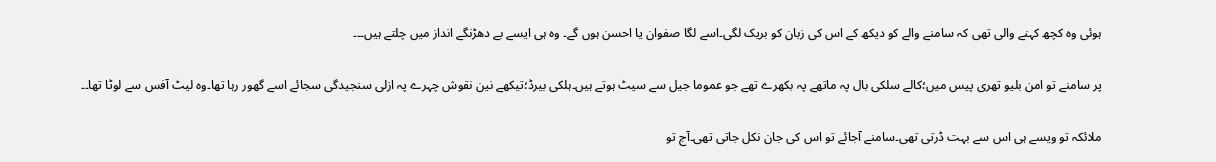ہوئی وہ کچھ کہنے والی تھی کہ سامنے والے کو دیکھ کے اس کی زبان کو بریک لگی۔اسے لگا صفوان یا احسن ہوں گے۔ وہ ہی ایسے بے دھڑنگے انداز میں چلتے ہیں۔۔۔

پر سامنے تو امن بلیو تھری پیس میں؛کالے سلکی بال پہ ماتھے پہ بکھرے تھے جو عموما جیل سے سیٹ ہوتے ہیں۔ہلکی بیرڈ؛تیکھے نین نقوش چہرے پہ ازلی سنجیدگی سجائے اسے گھور رہا تھا۔وہ لیٹ آفس سے لوٹا تھا۔۔

ملائکہ تو ویسے ہی اس سے بہت ڈرتی تھی۔سامنے آجائے تو اس کی جان نکل جاتی تھی۔آج تو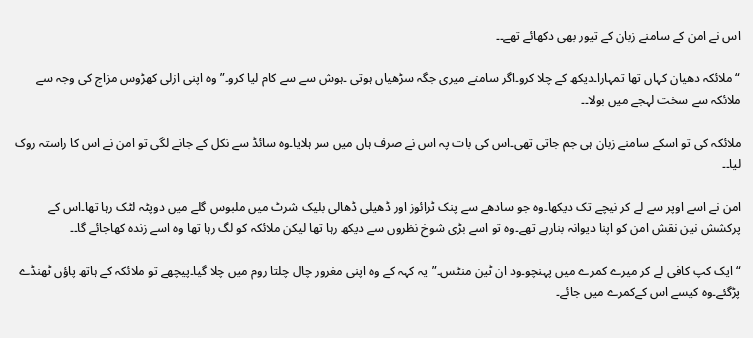اس نے امن کے سامنے زبان کے تیور بھی دکھائے تھے۔۔

“ملائکہ دھیان کہاں تھا تمہارا۔دیکھ کے چلا کرو۔اگر سامنے میری جگہ سڑھیاں ہوتی ۔ہوش سے سے کام لیا کرو۔”وہ اپنی ازلی کھڑوس مزاج کی وجہ سے ملائکہ سے سخت لہجے میں بولا۔۔

ملائکہ کی تو اسکے سامنے زبان ہی جم جاتی تھی۔اس کی بات پہ اس نے صرف ہاں میں سر ہلایا۔وہ سائڈ سے نکل کے جانے لگی تو امن نے اس کا راستہ روک لیا۔۔

امن نے اسے اوپر سے لے کر نیچے تک دیکھا۔وہ جو سادھے سے پنک ٹرائوز اور ڈھیلی ڈھالی بلیک شرٹ میں ملبوس گلے میں دوپٹہ لٹک رہا تھا۔اس کے پرکشش نین نقش امن کو اپنا دیوانہ بنارہے تھے۔وہ تو اسے بڑی شوخ نظروں سے دیکھ رہا تھا لیکن ملائکہ کو لگ رہا تھا وہ اسے زندہ کھاجائے گا۔۔

“ایک کپ کافی لے کر میرے کمرے میں پہنچو۔ود ان ٹین منٹس۔”یہ کہہ کے وہ اپنی مغرور چال چلتا روم میں چلا گیا۔پیچھے تو ملائکہ کے ہاتھ پاؤں ٹھنڈے پڑگئے۔وہ کیسے اس کےکمرے میں جائے۔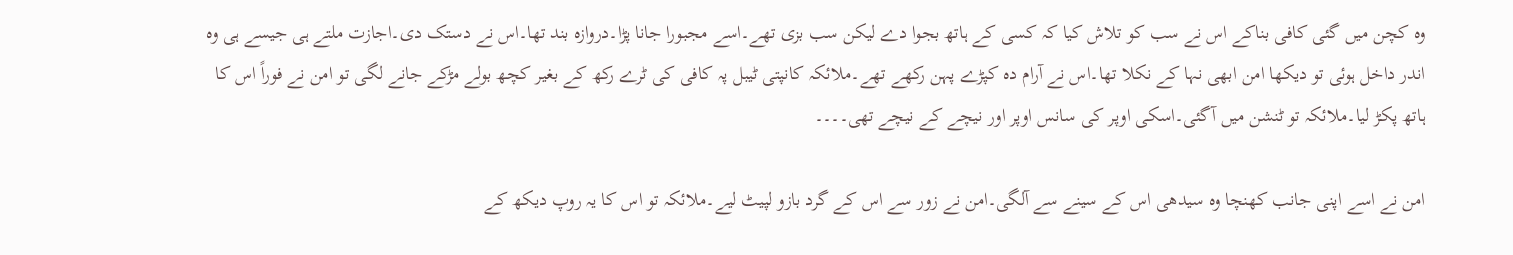وہ کچن میں گئی کافی بناکے اس نے سب کو تلاش کیا کہ کسی کے ہاتھ بجوا دے لیکن سب بزی تھے۔اسے مجبورا جانا پڑا۔دروازہ بند تھا۔اس نے دستک دی۔اجازت ملتے ہی جیسے ہی وہ اندر داخل ہوئی تو دیکھا امن ابھی نہا کے نکلا تھا۔اس نے آرام دہ کپڑے پہن رکھے تھے۔ملائکہ کانپتی ٹیبل پہ کافی کی ٹرے رکھ کے بغیر کچھ بولے مڑکے جانے لگی تو امن نے فوراً اس کا ہاتھ پکڑ لیا۔ملائکہ تو ٹنشن میں آگئی۔اسکی اوپر کی سانس اوپر اور نیچے کے نیچے تھی۔۔۔۔

امن نے اسے اپنی جانب کھنچا وہ سیدھی اس کے سینے سے آلگی۔امن نے زور سے اس کے گرد بازو لپیٹ لیے۔ملائکہ تو اس کا یہ روپ دیکھ کے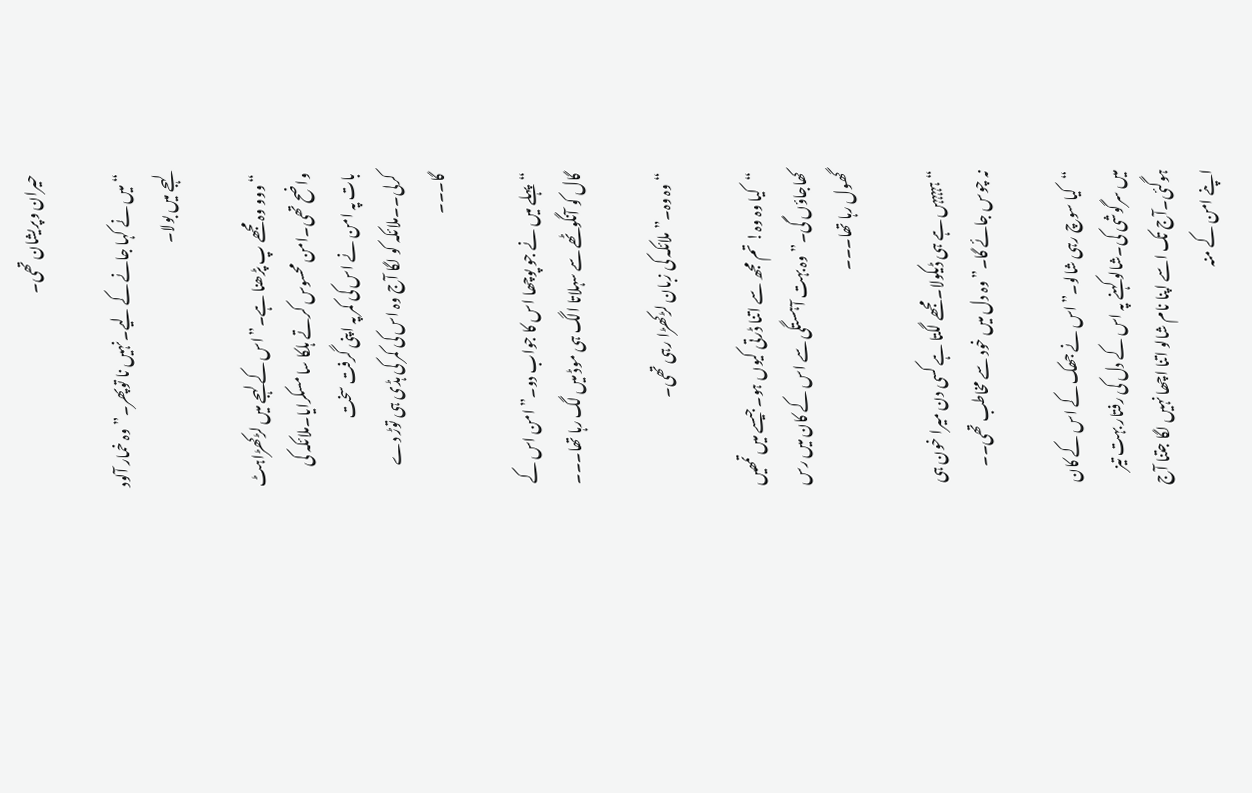حیران وپریشان تھی۔

“میں نے کہا جانے کے لیے۔نہیں نا توپھر۔”وہ خمار آلود لہجے میں بولا۔

“ووو وہ مجھے پ پڑھنا ہے۔”اس کے لہجے میں لڑکھڑاہٹ واضح تھی۔امن محسوس کرتے ہلکا سا مسکرایا۔ملائکہ کی بات پہ امن نے اس کی کمر پہ اپنی گرفت سخت کرلی۔۔ملائکہ کو لگا آج وہ اس کی کمر کی ہڈی ہی توڑ دے گا۔۔۔

“پہلے میں نے جو پوچھا اس کا جواب دو۔”امن اس کے گال کو آنگوٹھے سے سہلاتا الگ ہی موڈ میں لگ رہا تھا۔۔۔

“وہ وہ۔”ملائکہ کی زبان لڑکھڑا رہی تھی۔

“کیا وہ وہ! تم مجھ سے اتنا ڈرتی کیوں ہو۔جیسے میں تمھیں کھاجاؤں گی۔”وہ بہت آہستگی سے اس کے کان میں رس گھول رہا تھا۔۔۔

“ہہہہہں ہے ہی ڈیکولا۔مجھے لگتا ہے کسی دن میرا خون ہی نہ چوس جائے گا۔”وہ دل میں خود سے مخاطب تھی۔۔

“کیا سوچ رہی شالو۔”اس نے جھک کے اس کے کان میں سرگوشی کی۔شالو کہنے پہ اس کے دل کی رفتار بہت تیز ہوگئی۔آج تک اسے اپنا نام شالو اتنا اچھا نہیں لگا جتنا آج اپنے امن کے منہ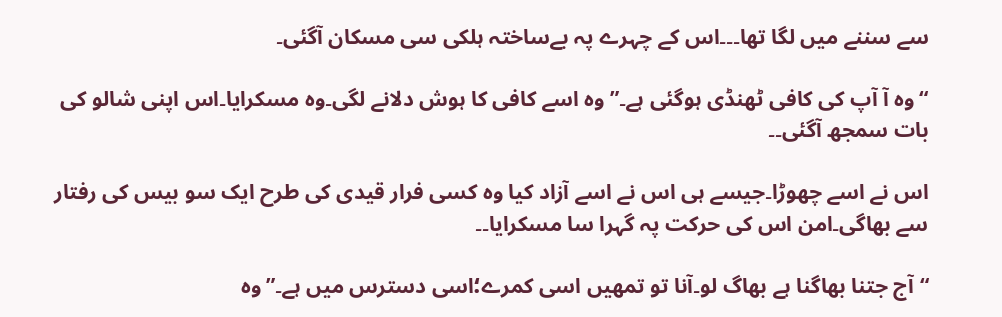سے سننے میں لگا تھا۔۔۔اس کے چہرے پہ بےساختہ ہلکی سی مسکان آگئی۔

“وہ آ آپ کی کافی ٹھنڈی ہوگئی ہے۔”وہ اسے کافی کا ہوش دلانے لگی۔وہ مسکرایا۔اس اپنی شالو کی بات سمجھ آگئی۔۔

اس نے اسے چھوڑا۔جیسے ہی اس نے اسے آزاد کیا وہ کسی فرار قیدی کی طرح ایک سو بیس کی رفتار سے بھاگی۔امن اس کی حرکت پہ گہرا سا مسکرایا۔۔

“آج جتنا بھاگنا ہے بھاگ لو۔آنا تو تمھیں اسی کمرے؛اسی دسترس میں ہے۔”وہ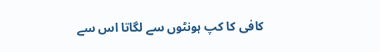کافی کا کپ ہونٹوں سے لگاتا اس سے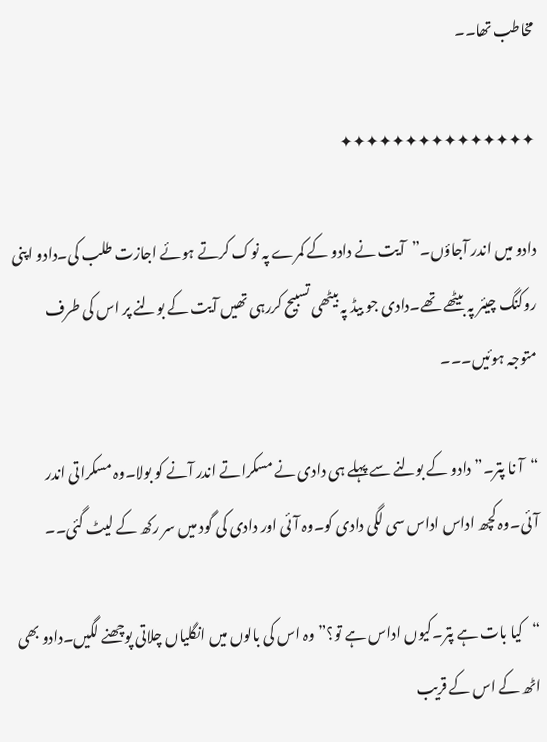مخاطب تھا۔۔

✦✦✦✦✦✦✦✦✦✦✦✦✦✦✦

دادو میں اندر آجاؤں۔”آیت نے دادو کے کمرے پہ نوک کرتے ہوئے اجازت طلب کی۔دادو اپنی روکنگ چیئر پہ بیٹھے تھے۔دادی جو بیڈ پہ بیٹھی تسبیح کررہی تھیں آیت کے بولنے پر اس کی طرف متوجہ ہوئیں۔۔۔

“آ نا پتر۔”دادو کے بولنے سے پہلے ہی دادی نے مسکراتے اندر آنے کو بولا۔وہ مسکراتی اندر آئی۔وہ کچھ اداس اداس سی لگی دادی کو۔وہ آئی اور دادی کی گود میں سر رکھ کے لیٹ گئی۔۔

“کیا بات ہے پتر۔کیوں اداس ہے تو؟”وہ اس کی بالوں میں انگلیاں چلاتی پوچھنے لگیں۔دادو بھی اٹھ کے اس کے قریب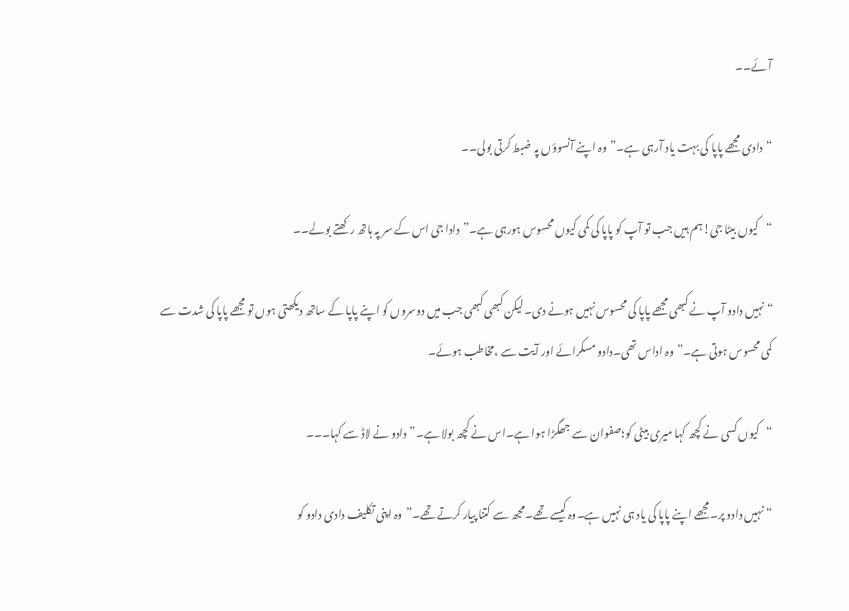آئے۔۔

“دادی مجھے پاپا کی بہت یاد آرہی ہے۔”وہ اپنے آنسوؤں پہ ضبط کرتی بولی۔۔

“کیوں بیٹا جی!ہم ہیں جب تو آپ کو پاپا کی کمی کیوں محسوس ہورہی ہے۔”دادا جی اس کے سر پہ ہاتھ رکھتے بولے۔۔

“نہیں دادو آپ نے کبھی مجھے پاپا کی محسوس نہیں ہونے دی۔لیکن کبھی کبھی جب میں دوسروں کو اپنے پاپا کے ساتھ دیکھتی ہوں تو مجھے پاپا کی شدت سے کمی محسوس ہوتی ہے۔”وہ اداس تھی۔دادو مسکرائے اور آیت سے ،مخاطب ہوئے۔

“کیوں کسی نے کچھ کہا میری بیٹی کو؛صفوان سے جھگڑا ہوا ہے۔اس نے کچھ بولا ہے۔”دادو نے لاڈ سے کہا۔۔۔

“نہیں دادو پر۔مجھے اپنے پاپا کی یاد ہی نہیں ہے۔وہ کیسے تھے۔مجھ سے کتنا پیار کرتے تھے۔”وہ اپنی تکلیف دادی دادو کو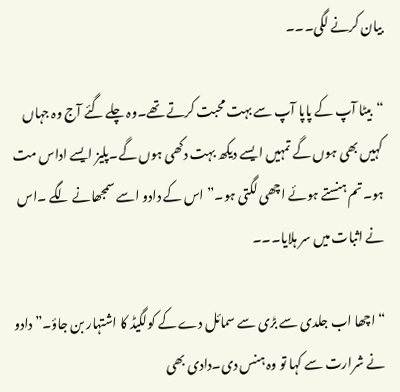بیان کرنے لگی۔۔۔

“بیٹا آپ کے پاپا آپ سے بہت محبت کرتے تھے۔وہ چلے گئے آج وہ جہاں کہیں بھی ہوں گے تمہیں ایسے دیکھ بہت دکھی ہوں گے۔پلیز ایسے اداس مت ہو۔تم ہنستے ہوئے اچھی لگتی ہو۔”اس کے دادو اسے سمجھانے لگے ۔اس نے اثبات میں سر ہلایا۔۔۔

“اچھا اب جلدی سے بڑی سے سمائل دے کے کولگیڈ کا اشتہار بن جاؤ۔”دادو نے شرارت سے کہا تو وہ ہنس دی۔دادی بھی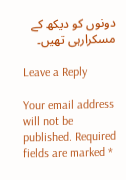دونوں کو دیکھ کے مسکرارہی تھیں۔

Leave a Reply

Your email address will not be published. Required fields are marked *